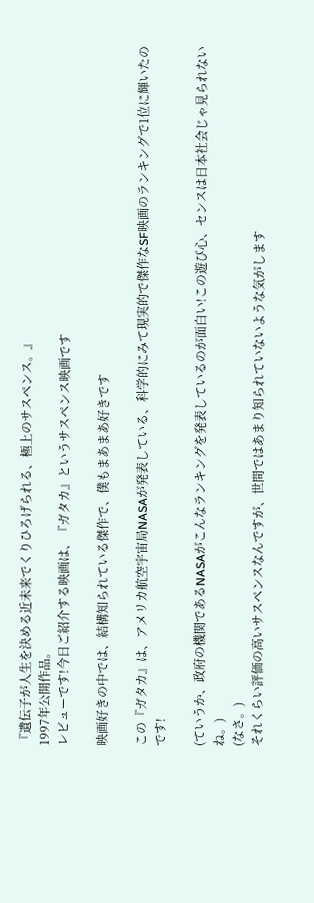『遺伝子が人生を決める近未来でくりひろげられる、極上のサスペンス。』
1997年公開作品。
レビューです!今日ご紹介する映画は、『ガタカ』というサスペンス映画です

映画好きの中では、結構知られている傑作で、僕もまあまあ好きです

この『ガタカ』は、アメリカ航空宇宙局NASAが発表している、科学的にみて現実的で傑作なSF映画のランキングで1位に輝いたのです!

(ていうか、政府の機関であるNASAがこんなランキングを発表しているのが面白い!この遊び心、センスは日本社会じゃ見られないね。)
(なさ。)
それくらい評価の高いサスペンスなんですが、世間ではあまり知られていないような気がします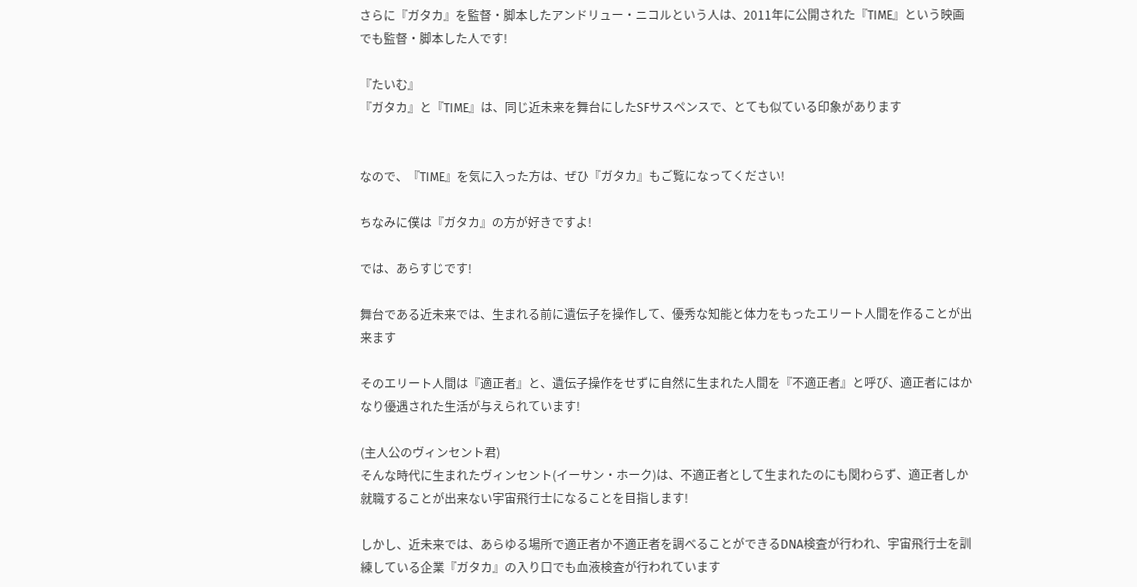さらに『ガタカ』を監督・脚本したアンドリュー・ニコルという人は、2011年に公開された『TIME』という映画でも監督・脚本した人です!

『たいむ』
『ガタカ』と『TIME』は、同じ近未来を舞台にしたSFサスペンスで、とても似ている印象があります


なので、『TIME』を気に入った方は、ぜひ『ガタカ』もご覧になってください!

ちなみに僕は『ガタカ』の方が好きですよ!

では、あらすじです!

舞台である近未来では、生まれる前に遺伝子を操作して、優秀な知能と体力をもったエリート人間を作ることが出来ます

そのエリート人間は『適正者』と、遺伝子操作をせずに自然に生まれた人間を『不適正者』と呼び、適正者にはかなり優遇された生活が与えられています!

(主人公のヴィンセント君)
そんな時代に生まれたヴィンセント(イーサン・ホーク)は、不適正者として生まれたのにも関わらず、適正者しか就職することが出来ない宇宙飛行士になることを目指します!

しかし、近未来では、あらゆる場所で適正者か不適正者を調べることができるDNA検査が行われ、宇宙飛行士を訓練している企業『ガタカ』の入り口でも血液検査が行われています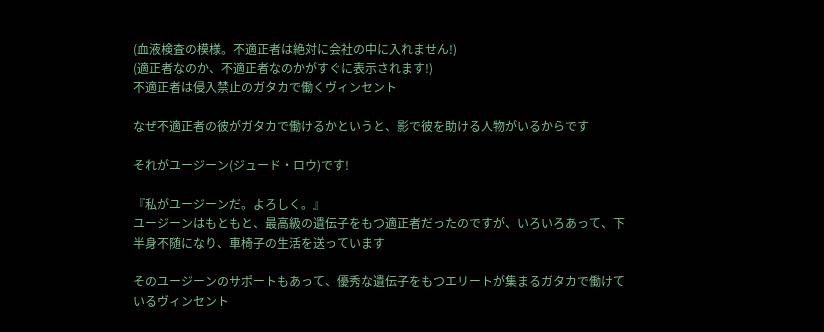(血液検査の模様。不適正者は絶対に会社の中に入れません!)
(適正者なのか、不適正者なのかがすぐに表示されます!)
不適正者は侵入禁止のガタカで働くヴィンセント

なぜ不適正者の彼がガタカで働けるかというと、影で彼を助ける人物がいるからです

それがユージーン(ジュード・ロウ)です!

『私がユージーンだ。よろしく。』
ユージーンはもともと、最高級の遺伝子をもつ適正者だったのですが、いろいろあって、下半身不随になり、車椅子の生活を送っています

そのユージーンのサポートもあって、優秀な遺伝子をもつエリートが集まるガタカで働けているヴィンセント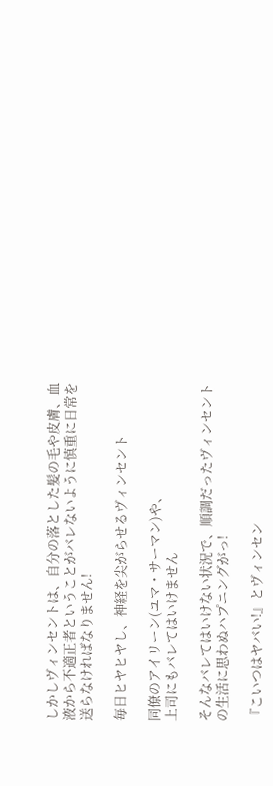しかしヴィンセントは、自分の落とした髪の毛や皮膚、血液から不適正者ということがバレないように慎重に日常を送らなければなりません!

毎日ヒヤヒヤし、神経を尖がらせるヴィンセント

同僚のアイリーン(ユマ・サーマン)や、
上司にもバレてはいけません

そんなバレてはいけない状況で、順調だったヴィンセントの生活に思わぬハプニングがっ!

『こいつはヤバい!』とヴィンセン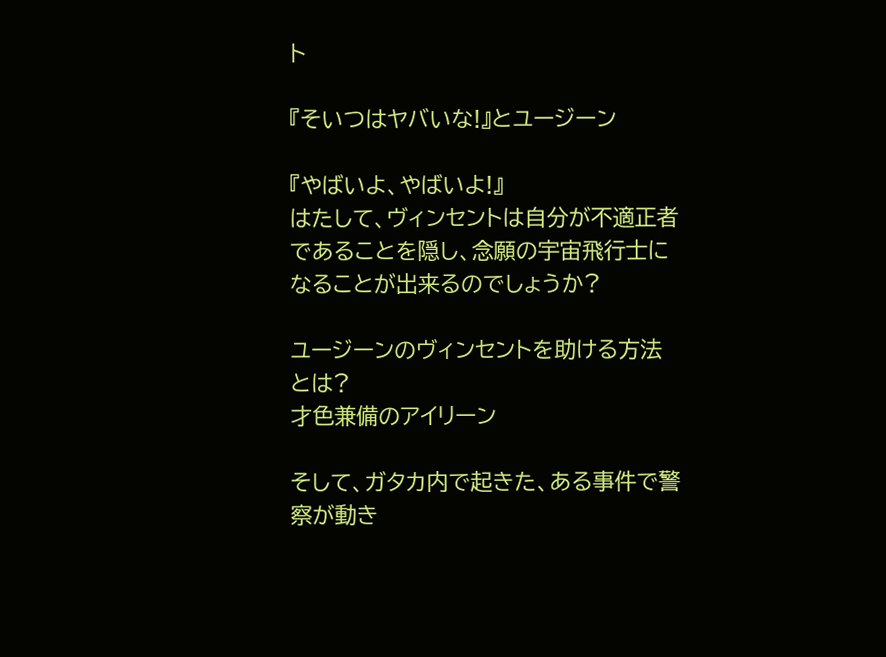ト

『そいつはヤバいな!』とユージーン

『やばいよ、やばいよ!』
はたして、ヴィンセントは自分が不適正者であることを隠し、念願の宇宙飛行士になることが出来るのでしょうか?

ユージーンのヴィンセントを助ける方法とは?
才色兼備のアイリーン

そして、ガタカ内で起きた、ある事件で警察が動き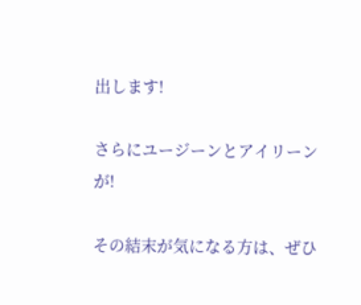出します!

さらにユージーンとアイリーンが!

その結末が気になる方は、ぜひ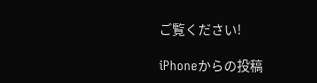ご覧ください!

iPhoneからの投稿